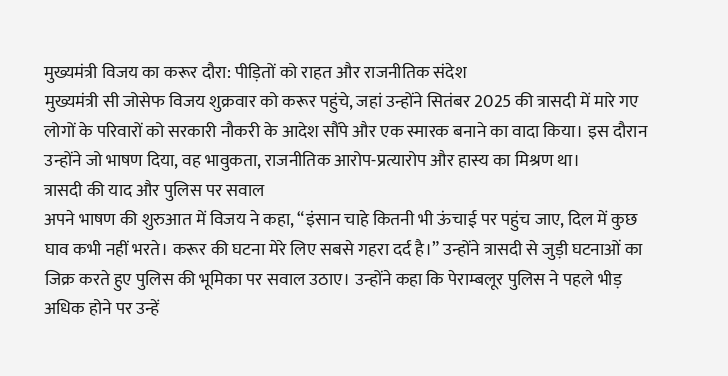मुख्यमंत्री विजय का करूर दौरा: पीड़ितों को राहत और राजनीतिक संदेश
मुख्यमंत्री सी जोसेफ विजय शुक्रवार को करूर पहुंचे, जहां उन्होंने सितंबर 2025 की त्रासदी में मारे गए लोगों के परिवारों को सरकारी नौकरी के आदेश सौंपे और एक स्मारक बनाने का वादा किया। इस दौरान उन्होंने जो भाषण दिया, वह भावुकता, राजनीतिक आरोप-प्रत्यारोप और हास्य का मिश्रण था।
त्रासदी की याद और पुलिस पर सवाल
अपने भाषण की शुरुआत में विजय ने कहा, “इंसान चाहे कितनी भी ऊंचाई पर पहुंच जाए, दिल में कुछ घाव कभी नहीं भरते। करूर की घटना मेरे लिए सबसे गहरा दर्द है।” उन्होंने त्रासदी से जुड़ी घटनाओं का जिक्र करते हुए पुलिस की भूमिका पर सवाल उठाए। उन्होंने कहा कि पेराम्बलूर पुलिस ने पहले भीड़ अधिक होने पर उन्हें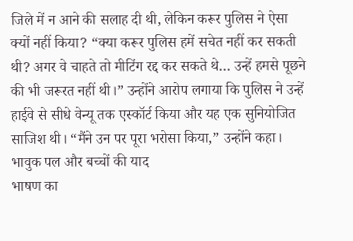जिले में न आने की सलाह दी थी, लेकिन करूर पुलिस ने ऐसा क्यों नहीं किया? “क्या करूर पुलिस हमें सचेत नहीं कर सकती थी? अगर वे चाहते तो मीटिंग रद्द कर सकते थे… उन्हें हमसे पूछने की भी जरूरत नहीं थी।” उन्होंने आरोप लगाया कि पुलिस ने उन्हें हाईवे से सीधे वेन्यू तक एस्कॉर्ट किया और यह एक सुनियोजित साजिश थी। “मैंने उन पर पूरा भरोसा किया,” उन्होंने कहा।
भावुक पल और बच्चों की याद
भाषण का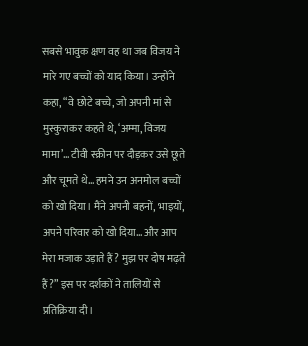सबसे भावुक क्षण वह था जब विजय ने मारे गए बच्चों को याद किया। उन्होंने कहा, “वे छोटे बच्चे, जो अपनी मां से मुस्कुराकर कहते थे, ‘अम्मा, विजय मामा’… टीवी स्क्रीन पर दौड़कर उसे छूते और चूमते थे… हमने उन अनमोल बच्चों को खो दिया। मैंने अपनी बहनों, भाइयों, अपने परिवार को खो दिया… और आप मेरा मजाक उड़ाते हैं? मुझ पर दोष मढ़ते हैं?” इस पर दर्शकों ने तालियों से प्रतिक्रिया दी।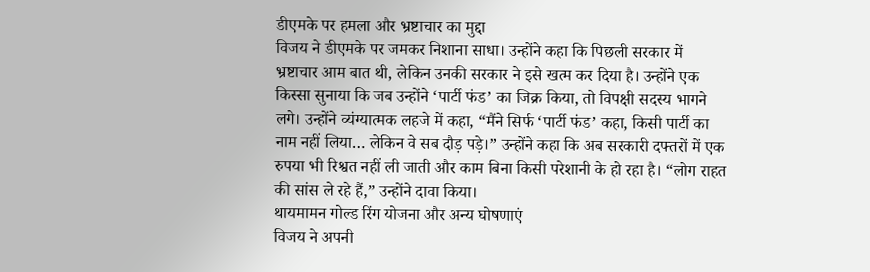डीएमके पर हमला और भ्रष्टाचार का मुद्दा
विजय ने डीएमके पर जमकर निशाना साधा। उन्होंने कहा कि पिछली सरकार में भ्रष्टाचार आम बात थी, लेकिन उनकी सरकार ने इसे खत्म कर दिया है। उन्होंने एक किस्सा सुनाया कि जब उन्होंने ‘पार्टी फंड’ का जिक्र किया, तो विपक्षी सदस्य भागने लगे। उन्होंने व्यंग्यात्मक लहजे में कहा, “मैंने सिर्फ ‘पार्टी फंड’ कहा, किसी पार्टी का नाम नहीं लिया… लेकिन वे सब दौड़ पड़े।” उन्होंने कहा कि अब सरकारी दफ्तरों में एक रुपया भी रिश्वत नहीं ली जाती और काम बिना किसी परेशानी के हो रहा है। “लोग राहत की सांस ले रहे हैं,” उन्होंने दावा किया।
थायमामन गोल्ड रिंग योजना और अन्य घोषणाएं
विजय ने अपनी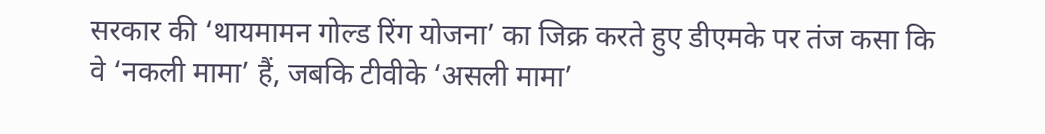सरकार की ‘थायमामन गोल्ड रिंग योजना’ का जिक्र करते हुए डीएमके पर तंज कसा कि वे ‘नकली मामा’ हैं, जबकि टीवीके ‘असली मामा’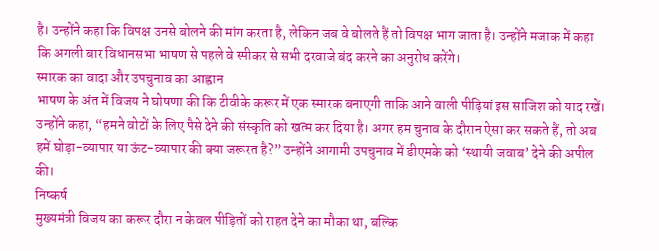है। उन्होंने कहा कि विपक्ष उनसे बोलने की मांग करता है, लेकिन जब वे बोलते हैं तो विपक्ष भाग जाता है। उन्होंने मजाक में कहा कि अगली बार विधानसभा भाषण से पहले वे स्पीकर से सभी दरवाजे बंद करने का अनुरोध करेंगे।
स्मारक का वादा और उपचुनाव का आह्वान
भाषण के अंत में विजय ने घोषणा की कि टीवीके करूर में एक स्मारक बनाएगी ताकि आने वाली पीढ़ियां इस साजिश को याद रखें। उन्होंने कहा, “हमने वोटों के लिए पैसे देने की संस्कृति को खत्म कर दिया है। अगर हम चुनाव के दौरान ऐसा कर सकते हैं, तो अब हमें घोड़ा-व्यापार या ऊंट-व्यापार की क्या जरूरत है?” उन्होंने आगामी उपचुनाव में डीएमके को ‘स्थायी जवाब’ देने की अपील की।
निष्कर्ष
मुख्यमंत्री विजय का करूर दौरा न केवल पीड़ितों को राहत देने का मौका था, बल्कि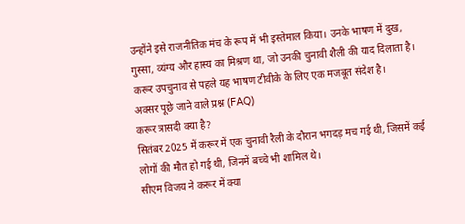उन्होंने इसे राजनीतिक मंच के रूप में भी इस्तेमाल किया। उनके भाषण में दुख, गुस्सा, व्यंग्य और हास्य का मिश्रण था, जो उनकी चुनावी शैली की याद दिलाता है। करूर उपचुनाव से पहले यह भाषण टीवीके के लिए एक मजबूत संदेश है।
अक्सर पूछे जाने वाले प्रश्न (FAQ)
करूर त्रासदी क्या है?
सितंबर 2025 में करूर में एक चुनावी रैली के दौरान भगदड़ मच गई थी, जिसमें कई लोगों की मौत हो गई थी, जिनमें बच्चे भी शामिल थे।
सीएम विजय ने करूर में क्या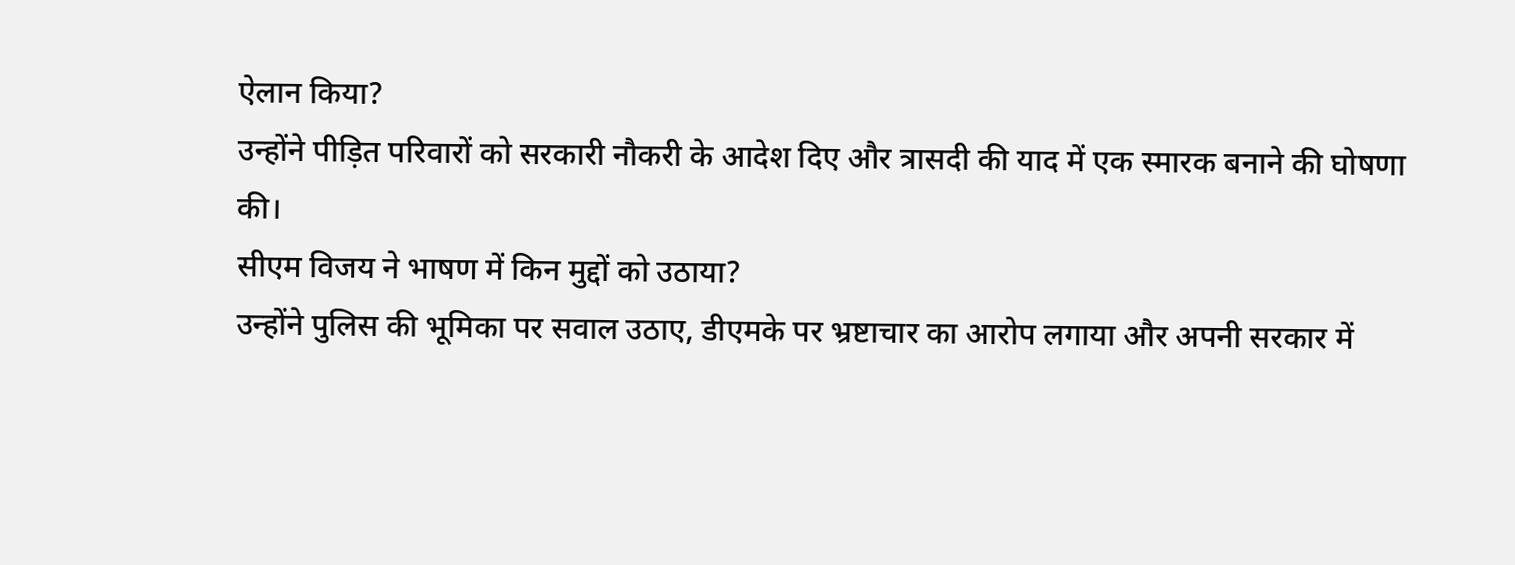ऐलान किया?
उन्होंने पीड़ित परिवारों को सरकारी नौकरी के आदेश दिए और त्रासदी की याद में एक स्मारक बनाने की घोषणा की।
सीएम विजय ने भाषण में किन मुद्दों को उठाया?
उन्होंने पुलिस की भूमिका पर सवाल उठाए, डीएमके पर भ्रष्टाचार का आरोप लगाया और अपनी सरकार में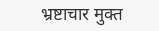भ्रष्टाचार मुक्त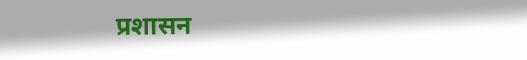प्रशासन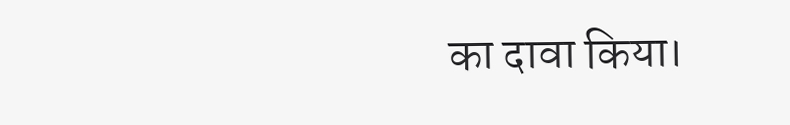का दावा किया।